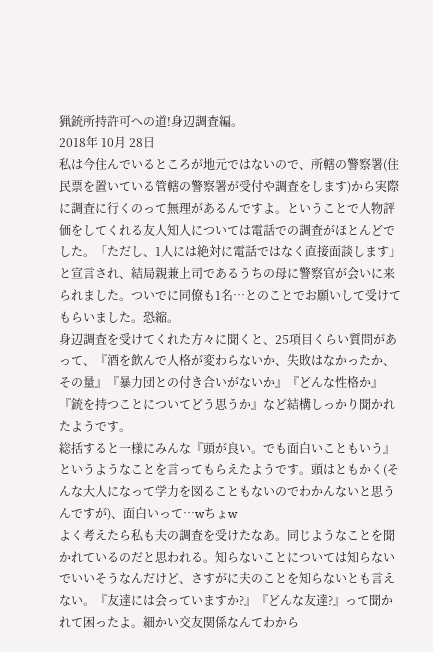猟銃所持許可への道!身辺調査編。
2018年 10月 28日
私は今住んでいるところが地元ではないので、所轄の警察署(住民票を置いている管轄の警察署が受付や調査をします)から実際に調査に行くのって無理があるんですよ。ということで人物評価をしてくれる友人知人については電話での調査がほとんどでした。「ただし、1人には絶対に電話ではなく直接面談します」と宣言され、結局親兼上司であるうちの母に警察官が会いに来られました。ついでに同僚も1名…とのことでお願いして受けてもらいました。恐縮。
身辺調査を受けてくれた方々に聞くと、25項目くらい質問があって、『酒を飲んで人格が変わらないか、失敗はなかったか、その量』『暴力団との付き合いがないか』『どんな性格か』『銃を持つことについてどう思うか』など結構しっかり聞かれたようです。
総括すると一様にみんな『頭が良い。でも面白いこともいう』というようなことを言ってもらえたようです。頭はともかく(そんな大人になって学力を図ることもないのでわかんないと思うんですが)、面白いって…wちょw
よく考えたら私も夫の調査を受けたなあ。同じようなことを聞かれているのだと思われる。知らないことについては知らないでいいそうなんだけど、さすがに夫のことを知らないとも言えない。『友達には会っていますか?』『どんな友達?』って聞かれて困ったよ。細かい交友関係なんてわから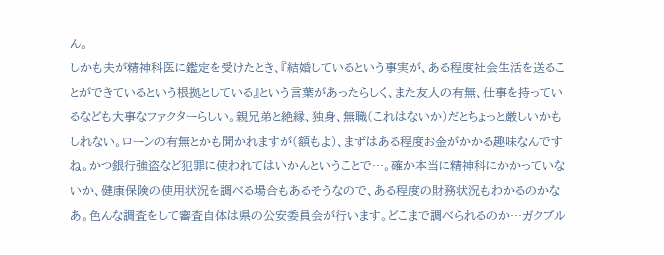ん。
しかも夫が精神科医に鑑定を受けたとき、『結婚しているという事実が、ある程度社会生活を送ることができているという根拠としている』という言葉があったらしく、また友人の有無、仕事を持っているなども大事なファクターらしい。親兄弟と絶縁、独身、無職(これはないか)だとちょっと厳しいかもしれない。ローンの有無とかも聞かれますが(額もよ)、まずはある程度お金がかかる趣味なんですね。かつ銀行強盗など犯罪に使われてはいかんということで…。確か本当に精神科にかかっていないか、健康保険の使用状況を調べる場合もあるそうなので、ある程度の財務状況もわかるのかなあ。色んな調査をして審査自体は県の公安委員会が行います。どこまで調べられるのか…ガクブル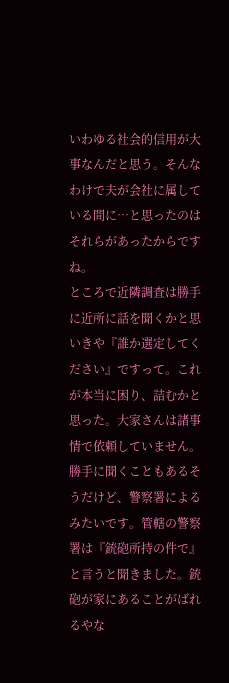いわゆる社会的信用が大事なんだと思う。そんなわけで夫が会社に属している間に…と思ったのはそれらがあったからですね。
ところで近隣調査は勝手に近所に話を聞くかと思いきや『誰か選定してください』ですって。これが本当に困り、詰むかと思った。大家さんは諸事情で依頼していません。勝手に聞くこともあるそうだけど、警察署によるみたいです。管轄の警察署は『銃砲所持の件で』と言うと聞きました。銃砲が家にあることがばれるやな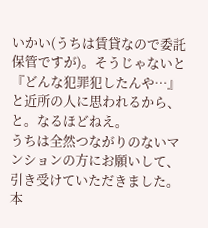いかい(うちは賃貸なので委託保管ですが)。そうじゃないと『どんな犯罪犯したんや…』と近所の人に思われるから、と。なるほどねえ。
うちは全然つながりのないマンションの方にお願いして、引き受けていただきました。本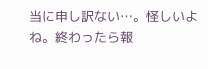当に申し訳ない…。怪しいよね。終わったら報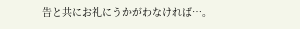告と共にお礼にうかがわなければ…。